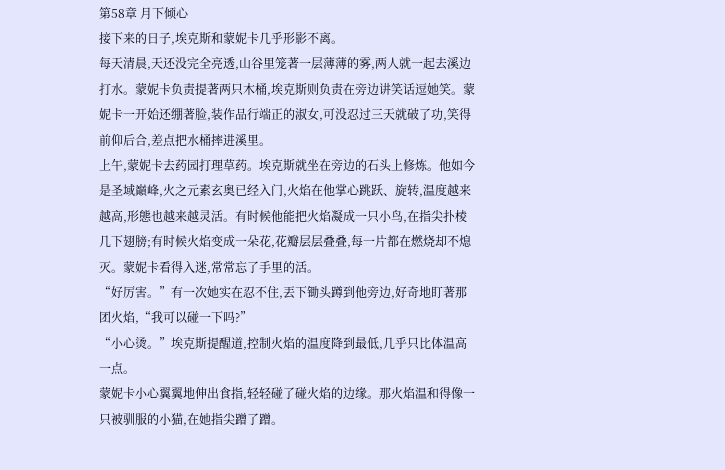第58章 月下倾心
接下来的日子,埃克斯和蒙妮卡几乎形影不离。
每天清晨,天还没完全亮透,山谷里笼著一层薄薄的雾,两人就一起去溪边打水。蒙妮卡负责提著两只木桶,埃克斯则负责在旁边讲笑话逗她笑。蒙妮卡一开始还绷著脸,装作品行端正的淑女,可没忍过三天就破了功,笑得前仰后合,差点把水桶摔进溪里。
上午,蒙妮卡去药园打理草药。埃克斯就坐在旁边的石头上修炼。他如今是圣域巔峰,火之元素玄奥已经入门,火焰在他掌心跳跃、旋转,温度越来越高,形態也越来越灵活。有时候他能把火焰凝成一只小鸟,在指尖扑棱几下翅膀;有时候火焰变成一朵花,花瓣层层叠叠,每一片都在燃烧却不熄灭。蒙妮卡看得入迷,常常忘了手里的活。
“好厉害。”有一次她实在忍不住,丟下锄头蹲到他旁边,好奇地盯著那团火焰,“我可以碰一下吗?”
“小心烫。”埃克斯提醒道,控制火焰的温度降到最低,几乎只比体温高一点。
蒙妮卡小心翼翼地伸出食指,轻轻碰了碰火焰的边缘。那火焰温和得像一只被驯服的小猫,在她指尖蹭了蹭。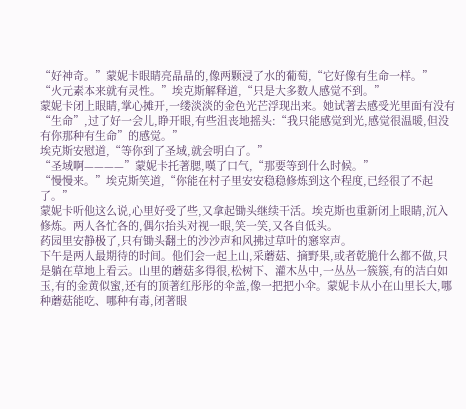“好神奇。”蒙妮卡眼睛亮晶晶的,像两颗浸了水的葡萄,“它好像有生命一样。”
“火元素本来就有灵性。”埃克斯解释道,“只是大多数人感觉不到。”
蒙妮卡闭上眼睛,掌心摊开,一缕淡淡的金色光芒浮现出来。她试著去感受光里面有没有“生命”,过了好一会儿,睁开眼,有些沮丧地摇头:“我只能感觉到光,感觉很温暖,但没有你那种有生命”的感觉。”
埃克斯安慰道,“等你到了圣域,就会明白了。”
“圣域啊————”蒙妮卡托著腮,嘆了口气,“那要等到什么时候。”
“慢慢来。”埃克斯笑道,“你能在村子里安安稳稳修炼到这个程度,已经很了不起了。”
蒙妮卡听他这么说,心里好受了些,又拿起锄头继续干活。埃克斯也重新闭上眼睛,沉入修炼。两人各忙各的,偶尔抬头对视一眼,笑一笑,又各自低头。
药园里安静极了,只有锄头翻土的沙沙声和风拂过草叶的窸窣声。
下午是两人最期待的时间。他们会一起上山,采蘑菇、摘野果,或者乾脆什么都不做,只是躺在草地上看云。山里的蘑菇多得很,松树下、灌木丛中,一丛丛一簇簇,有的洁白如玉,有的金黄似蜜,还有的顶著红彤彤的伞盖,像一把把小伞。蒙妮卡从小在山里长大,哪种蘑菇能吃、哪种有毒,闭著眼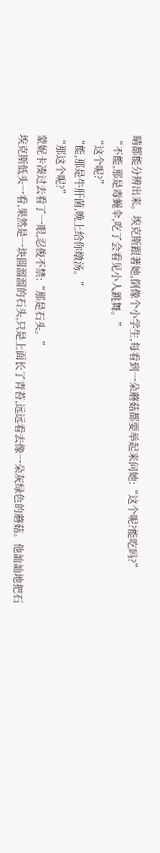睛都能分辨出来。埃克斯跟著她,倒像个小学生,每看到一朵蘑菇都要举起来问她:“这个呢?能吃吗?”
“不能,那是毒蝇伞,吃了会看见小人跳舞。”
“这个呢?”
“能,那是牛肝菌,晚上给你燉汤。”
“那这个呢?”
蒙妮卡凑过去看了一眼,忍俊不禁:“那是石头。”
埃克斯低头一看,果然是一块圆溜溜的石头,只是上面长了青苔,远远看去像一朵灰绿色的蘑菇。他訕訕地把石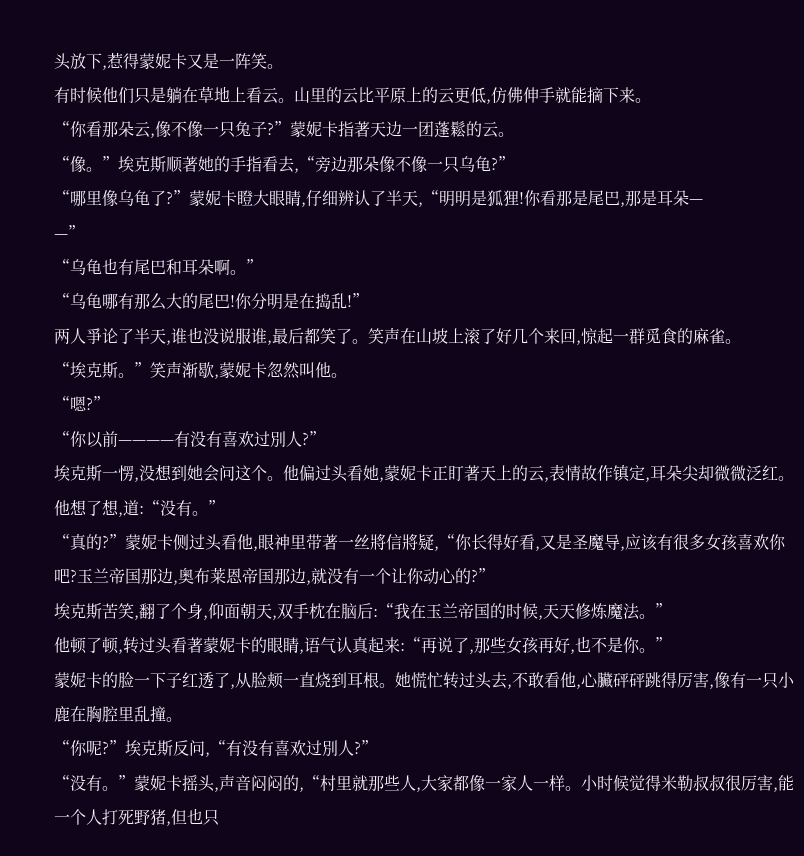头放下,惹得蒙妮卡又是一阵笑。
有时候他们只是躺在草地上看云。山里的云比平原上的云更低,仿佛伸手就能摘下来。
“你看那朵云,像不像一只兔子?”蒙妮卡指著天边一团蓬鬆的云。
“像。”埃克斯顺著她的手指看去,“旁边那朵像不像一只乌龟?”
“哪里像乌龟了?”蒙妮卡瞪大眼睛,仔细辨认了半天,“明明是狐狸!你看那是尾巴,那是耳朵—
—”
“乌龟也有尾巴和耳朵啊。”
“乌龟哪有那么大的尾巴!你分明是在捣乱!”
两人爭论了半天,谁也没说服谁,最后都笑了。笑声在山坡上滚了好几个来回,惊起一群觅食的麻雀。
“埃克斯。”笑声渐歇,蒙妮卡忽然叫他。
“嗯?”
“你以前————有没有喜欢过別人?”
埃克斯一愣,没想到她会问这个。他偏过头看她,蒙妮卡正盯著天上的云,表情故作镇定,耳朵尖却微微泛红。他想了想,道:“没有。”
“真的?”蒙妮卡侧过头看他,眼神里带著一丝將信將疑,“你长得好看,又是圣魔导,应该有很多女孩喜欢你吧?玉兰帝国那边,奥布莱恩帝国那边,就没有一个让你动心的?”
埃克斯苦笑,翻了个身,仰面朝天,双手枕在脑后:“我在玉兰帝国的时候,天天修炼魔法。”
他顿了顿,转过头看著蒙妮卡的眼睛,语气认真起来:“再说了,那些女孩再好,也不是你。”
蒙妮卡的脸一下子红透了,从脸颊一直烧到耳根。她慌忙转过头去,不敢看他,心臟砰砰跳得厉害,像有一只小鹿在胸腔里乱撞。
“你呢?”埃克斯反问,“有没有喜欢过別人?”
“没有。”蒙妮卡摇头,声音闷闷的,“村里就那些人,大家都像一家人一样。小时候觉得米勒叔叔很厉害,能一个人打死野猪,但也只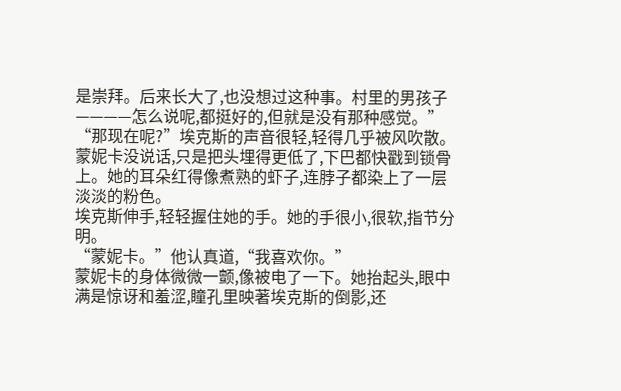是崇拜。后来长大了,也没想过这种事。村里的男孩子————怎么说呢,都挺好的,但就是没有那种感觉。”
“那现在呢?”埃克斯的声音很轻,轻得几乎被风吹散。
蒙妮卡没说话,只是把头埋得更低了,下巴都快戳到锁骨上。她的耳朵红得像煮熟的虾子,连脖子都染上了一层淡淡的粉色。
埃克斯伸手,轻轻握住她的手。她的手很小,很软,指节分明。
“蒙妮卡。”他认真道,“我喜欢你。”
蒙妮卡的身体微微一颤,像被电了一下。她抬起头,眼中满是惊讶和羞涩,瞳孔里映著埃克斯的倒影,还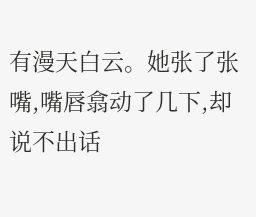有漫天白云。她张了张嘴,嘴唇翕动了几下,却说不出话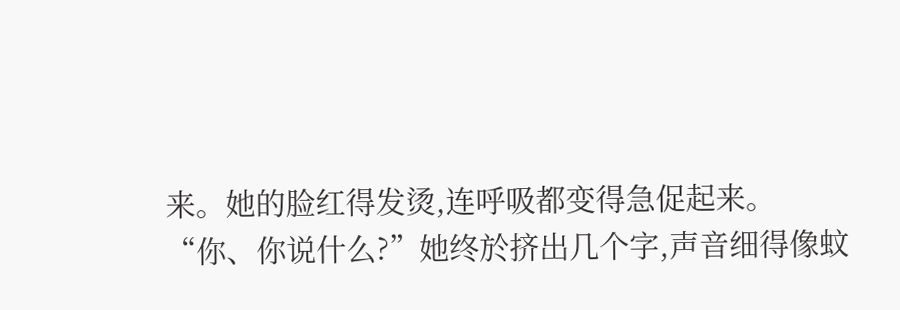来。她的脸红得发烫,连呼吸都变得急促起来。
“你、你说什么?”她终於挤出几个字,声音细得像蚊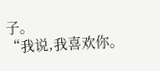子。
“我说,我喜欢你。